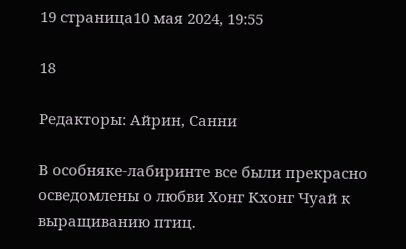19 страница10 мая 2024, 19:55

18

Редакторы: Айрин, Санни

В особняке-лабиринте все были прекрасно осведомлены о любви Хонг Кхонг Чуай к выращиванию птиц.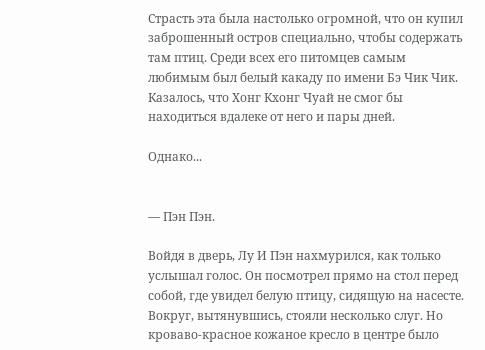Страсть эта была настолько огромной, что он купил заброшенный остров специально, чтобы содержать там птиц. Среди всех его питомцев самым любимым был белый какаду по имени Бэ Чик Чик. Казалось, что Хонг Кхонг Чуай не смог бы находиться вдалеке от него и пары дней.

Однако...


— Пэн Пэн.

Войдя в дверь, Лу И Пэн нахмурился, как только услышал голос. Он посмотрел прямо на стол перед собой, где увидел белую птицу, сидящую на насесте. Вокруг, вытянувшись, стояли несколько слуг. Но кроваво-красное кожаное кресло в центре было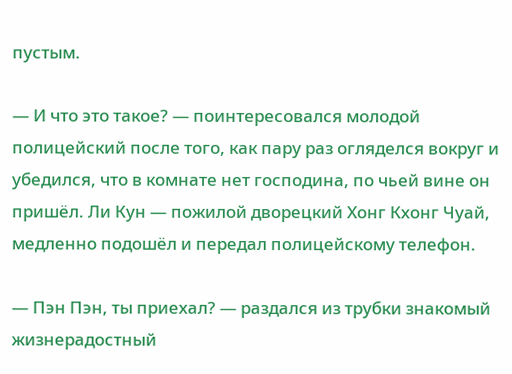пустым.

— И что это такое? — поинтересовался молодой полицейский после того, как пару раз огляделся вокруг и убедился, что в комнате нет господина, по чьей вине он пришёл. Ли Кун — пожилой дворецкий Хонг Кхонг Чуай, медленно подошёл и передал полицейскому телефон.

— Пэн Пэн, ты приехал? — раздался из трубки знакомый жизнерадостный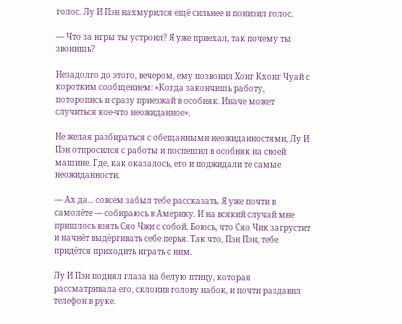голос. Лу И Пэн нахмурился ещё сильнее и понизил голос.

— Что за игры ты устроил? Я уже приехал, так почему ты звонишь?

Незадолго до этого, вечером, ему позвонил Хонг Кхонг Чуай с коротким сообщением: «Когда закончишь работу, поторопись и сразу приезжай в особняк. Иначе может случиться кое-что неожиданное».

Не желая разбираться с обещанными неожиданностями, Лу И Пэн отпросился с работы и поспешил в особняк на своей машине. Где, как оказалось, его и поджидали те самые неожиданности.

— Ах да... совсем забыл тебе рассказать. Я уже почти в самолёте — собираюсь в Америку. И на всякий случай мне пришлось взять Сяо Чжи с собой. Боюсь, что Сяо Чик загрустит и начнёт выдёргивать себе перья. Так что, Пэн Пэн, тебе придётся приходить играть с ним.

Лу И Пэн поднял глаза на белую птицу, которая рассматривала его, склонив голову набок, и почти раздавил телефон в руке.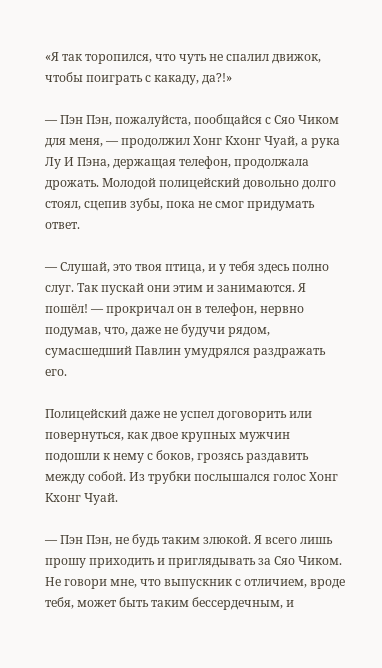«Я так торопился, что чуть не спалил движок, чтобы поиграть с какаду, да?!»

— Пэн Пэн, пожалуйста, пообщайся с Сяо Чиком для меня, — продолжил Хонг Кхонг Чуай, а рука Лу И Пэна, держащая телефон, продолжала дрожать. Молодой полицейский довольно долго стоял, сцепив зубы, пока не смог придумать ответ.

— Слушай, это твоя птица, и у тебя здесь полно слуг. Так пускай они этим и занимаются. Я пошёл! — прокричал он в телефон, нервно подумав, что, даже не будучи рядом, сумасшедший Павлин умудрялся раздражать его.

Полицейский даже не успел договорить или повернуться, как двое крупных мужчин подошли к нему с боков, грозясь раздавить между собой. Из трубки послышался голос Хонг Кхонг Чуай.

— Пэн Пэн, не будь таким злюкой. Я всего лишь прошу приходить и приглядывать за Сяо Чиком. Не говори мне, что выпускник с отличием, вроде тебя, может быть таким бессердечным, и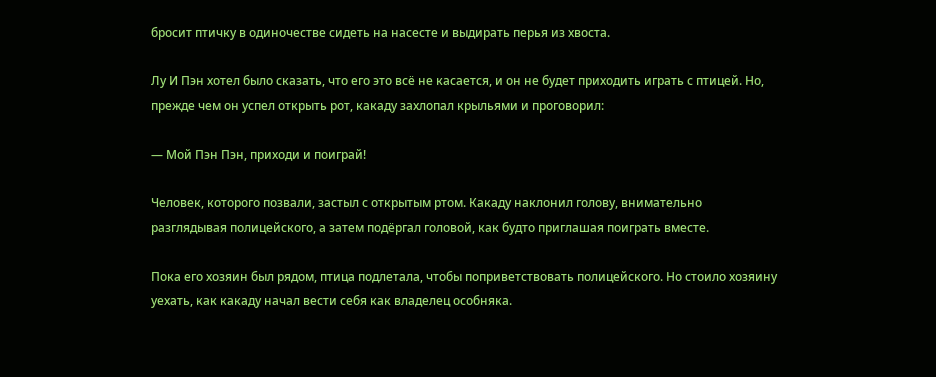бросит птичку в одиночестве сидеть на насесте и выдирать перья из хвоста.

Лу И Пэн хотел было сказать, что его это всё не касается, и он не будет приходить играть с птицей. Но, прежде чем он успел открыть рот, какаду захлопал крыльями и проговорил:

— Мой Пэн Пэн, приходи и поиграй!

Человек, которого позвали, застыл с открытым ртом. Какаду наклонил голову, внимательно разглядывая полицейского, а затем подёргал головой, как будто приглашая поиграть вместе.

Пока его хозяин был рядом, птица подлетала, чтобы поприветствовать полицейского. Но стоило хозяину уехать, как какаду начал вести себя как владелец особняка.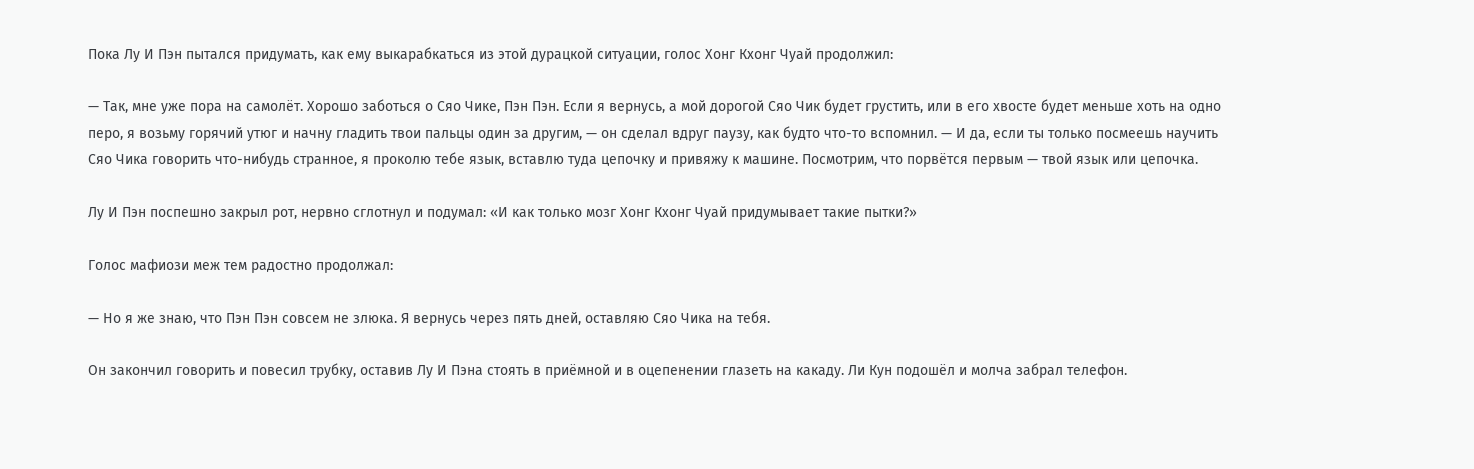Пока Лу И Пэн пытался придумать, как ему выкарабкаться из этой дурацкой ситуации, голос Хонг Кхонг Чуай продолжил:

— Так, мне уже пора на самолёт. Хорошо заботься о Сяо Чике, Пэн Пэн. Если я вернусь, а мой дорогой Сяо Чик будет грустить, или в его хвосте будет меньше хоть на одно перо, я возьму горячий утюг и начну гладить твои пальцы один за другим, — он сделал вдруг паузу, как будто что-то вспомнил. — И да, если ты только посмеешь научить Сяо Чика говорить что-нибудь странное, я проколю тебе язык, вставлю туда цепочку и привяжу к машине. Посмотрим, что порвётся первым — твой язык или цепочка.

Лу И Пэн поспешно закрыл рот, нервно сглотнул и подумал: «И как только мозг Хонг Кхонг Чуай придумывает такие пытки?»

Голос мафиози меж тем радостно продолжал:

— Но я же знаю, что Пэн Пэн совсем не злюка. Я вернусь через пять дней, оставляю Сяо Чика на тебя.

Он закончил говорить и повесил трубку, оставив Лу И Пэна стоять в приёмной и в оцепенении глазеть на какаду. Ли Кун подошёл и молча забрал телефон.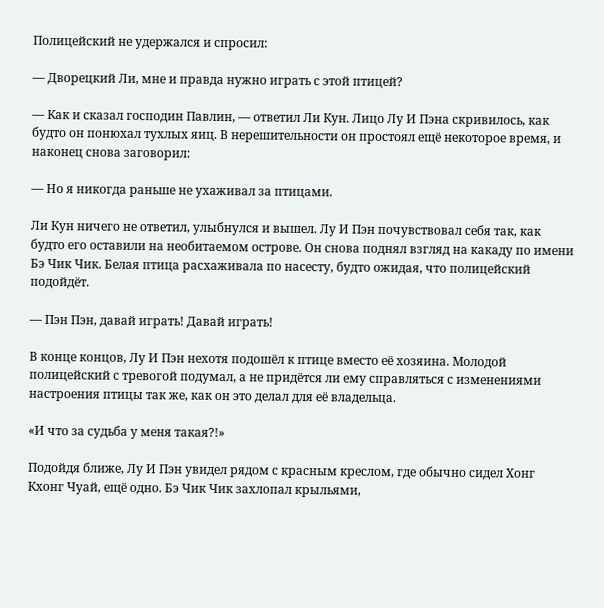Полицейский не удержался и спросил:

— Дворецкий Ли, мне и правда нужно играть с этой птицей?

— Как и сказал господин Павлин, — ответил Ли Кун. Лицо Лу И Пэна скривилось, как будто он понюхал тухлых яиц. В нерешительности он простоял ещё некоторое время, и наконец снова заговорил:

— Но я никогда раньше не ухаживал за птицами.

Ли Кун ничего не ответил, улыбнулся и вышел. Лу И Пэн почувствовал себя так, как будто его оставили на необитаемом острове. Он снова поднял взгляд на какаду по имени Бэ Чик Чик. Белая птица расхаживала по насесту, будто ожидая, что полицейский подойдёт.

— Пэн Пэн, давай играть! Давай играть!

В конце концов, Лу И Пэн нехотя подошёл к птице вместо её хозяина. Молодой полицейский с тревогой подумал, а не придётся ли ему справляться с изменениями настроения птицы так же, как он это делал для её владельца.

«И что за судьба у меня такая?!»

Подойдя ближе, Лу И Пэн увидел рядом с красным креслом, где обычно сидел Хонг Кхонг Чуай, ещё одно. Бэ Чик Чик захлопал крыльями,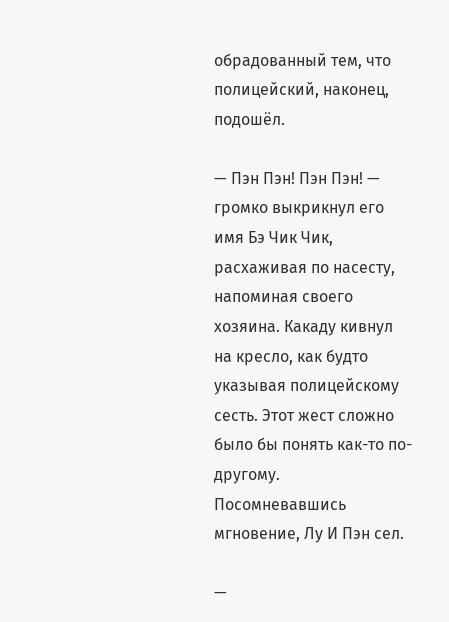обрадованный тем, что полицейский, наконец, подошёл.

— Пэн Пэн! Пэн Пэн! — громко выкрикнул его имя Бэ Чик Чик, расхаживая по насесту, напоминая своего хозяина. Какаду кивнул на кресло, как будто указывая полицейскому сесть. Этот жест сложно было бы понять как-то по-другому. Посомневавшись мгновение, Лу И Пэн сел.

—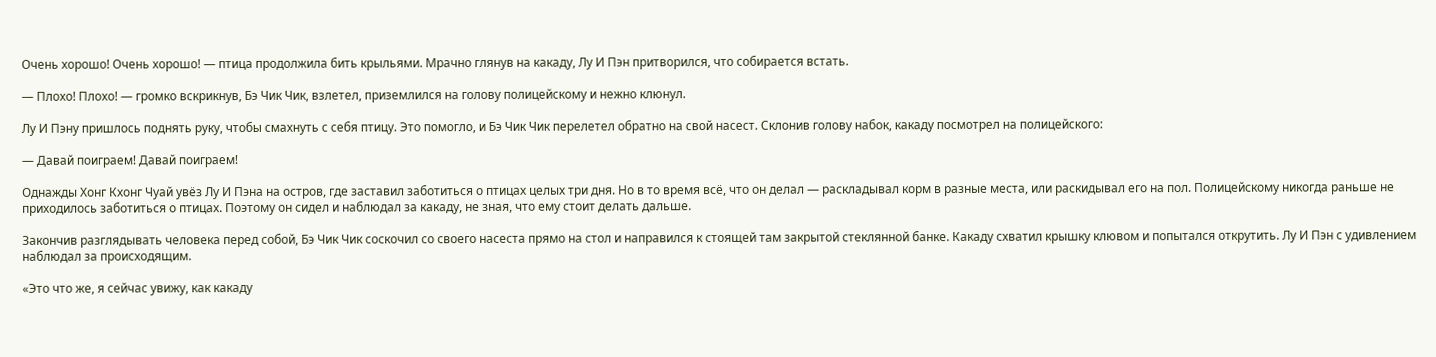Очень хорошо! Очень хорошо! — птица продолжила бить крыльями. Мрачно глянув на какаду, Лу И Пэн притворился, что собирается встать.

— Плохо! Плохо! — громко вскрикнув, Бэ Чик Чик, взлетел, приземлился на голову полицейскому и нежно клюнул.

Лу И Пэну пришлось поднять руку, чтобы смахнуть с себя птицу. Это помогло, и Бэ Чик Чик перелетел обратно на свой насест. Склонив голову набок, какаду посмотрел на полицейского:

— Давай поиграем! Давай поиграем!

Однажды Хонг Кхонг Чуай увёз Лу И Пэна на остров, где заставил заботиться о птицах целых три дня. Но в то время всё, что он делал — раскладывал корм в разные места, или раскидывал его на пол. Полицейскому никогда раньше не приходилось заботиться о птицах. Поэтому он сидел и наблюдал за какаду, не зная, что ему стоит делать дальше.

Закончив разглядывать человека перед собой, Бэ Чик Чик соскочил со своего насеста прямо на стол и направился к стоящей там закрытой стеклянной банке. Какаду схватил крышку клювом и попытался открутить. Лу И Пэн с удивлением наблюдал за происходящим.

«Это что же, я сейчас увижу, как какаду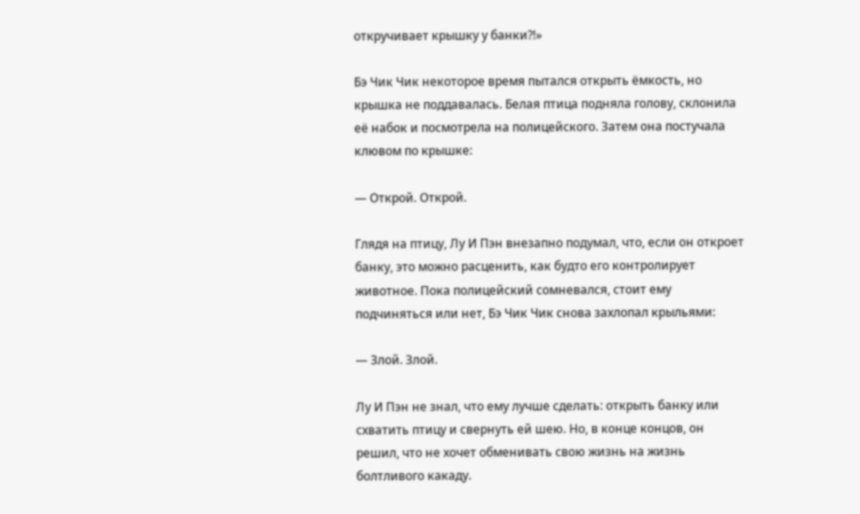откручивает крышку у банки?!»

Бэ Чик Чик некоторое время пытался открыть ёмкость, но крышка не поддавалась. Белая птица подняла голову, склонила её набок и посмотрела на полицейского. Затем она постучала клювом по крышке:

— Открой. Открой.

Глядя на птицу, Лу И Пэн внезапно подумал, что, если он откроет банку, это можно расценить, как будто его контролирует животное. Пока полицейский сомневался, стоит ему подчиняться или нет, Бэ Чик Чик снова захлопал крыльями:

— Злой. Злой.

Лу И Пэн не знал, что ему лучше сделать: открыть банку или схватить птицу и свернуть ей шею. Но, в конце концов, он решил, что не хочет обменивать свою жизнь на жизнь болтливого какаду.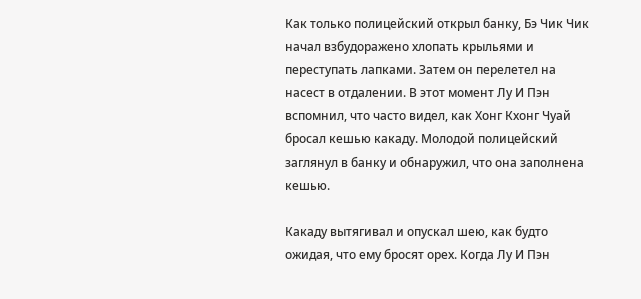Как только полицейский открыл банку, Бэ Чик Чик начал взбудоражено хлопать крыльями и переступать лапками. Затем он перелетел на насест в отдалении. В этот момент Лу И Пэн вспомнил, что часто видел, как Хонг Кхонг Чуай бросал кешью какаду. Молодой полицейский заглянул в банку и обнаружил, что она заполнена кешью.

Какаду вытягивал и опускал шею, как будто ожидая, что ему бросят орех. Когда Лу И Пэн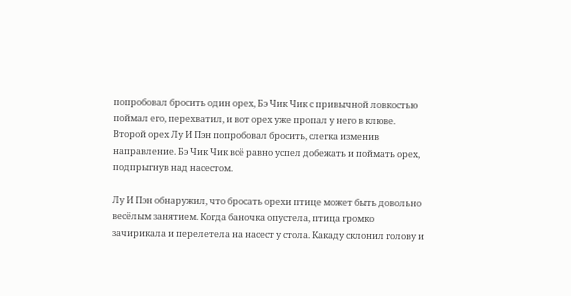попробовал бросить один орех, Бэ Чик Чик с привычной ловкостью поймал его, перехватил, и вот орех уже пропал у него в клюве. Второй орех Лу И Пэн попробовал бросить, слегка изменив направление. Бэ Чик Чик всё равно успел добежать и поймать орех, подпрыгнув над насестом.

Лу И Пэн обнаружил, что бросать орехи птице может быть довольно весёлым занятием. Когда баночка опустела, птица громко зачирикала и перелетела на насест у стола. Какаду склонил голову и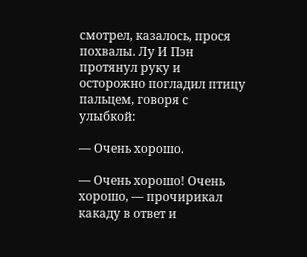смотрел, казалось, прося похвалы. Лу И Пэн протянул руку и осторожно погладил птицу пальцем, говоря с улыбкой:

— Очень хорошо.

— Очень хорошо! Очень хорошо, — прочирикал какаду в ответ и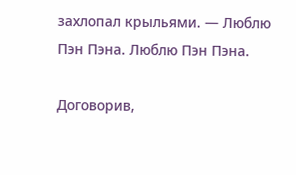захлопал крыльями. — Люблю Пэн Пэна. Люблю Пэн Пэна.

Договорив,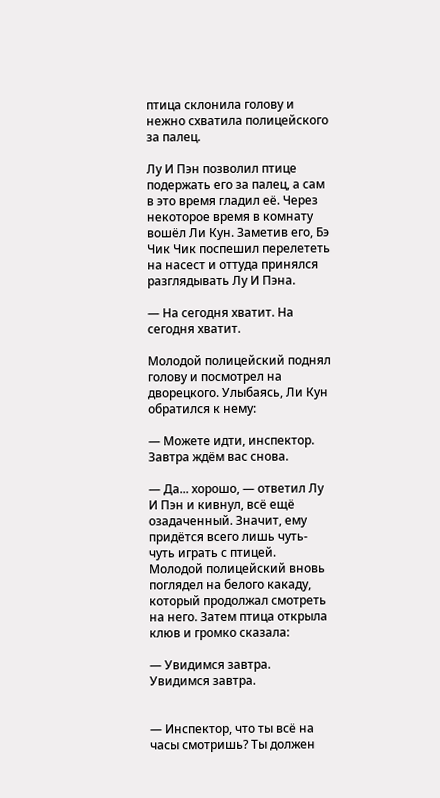птица склонила голову и нежно схватила полицейского за палец.

Лу И Пэн позволил птице подержать его за палец, а сам в это время гладил её. Через некоторое время в комнату вошёл Ли Кун. Заметив его, Бэ Чик Чик поспешил перелететь на насест и оттуда принялся разглядывать Лу И Пэна.

— На сегодня хватит. На сегодня хватит.

Молодой полицейский поднял голову и посмотрел на дворецкого. Улыбаясь, Ли Кун обратился к нему:

— Можете идти, инспектор. Завтра ждём вас снова.

— Да... хорошо, — ответил Лу И Пэн и кивнул, всё ещё озадаченный. Значит, ему придётся всего лишь чуть-чуть играть с птицей. Молодой полицейский вновь поглядел на белого какаду, который продолжал смотреть на него. Затем птица открыла клюв и громко сказала:

— Увидимся завтра. Увидимся завтра.


— Инспектор, что ты всё на часы смотришь? Ты должен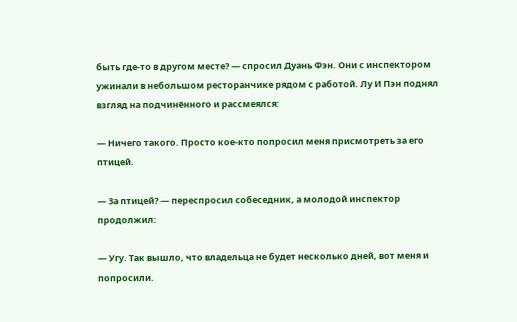быть где-то в другом месте? — спросил Дуань Фэн. Они с инспектором ужинали в небольшом ресторанчике рядом с работой. Лу И Пэн поднял взгляд на подчинённого и рассмеялся:

— Ничего такого. Просто кое-кто попросил меня присмотреть за его птицей.

— За птицей? — переспросил собеседник, а молодой инспектор продолжил:

— Угу. Так вышло, что владельца не будет несколько дней, вот меня и попросили.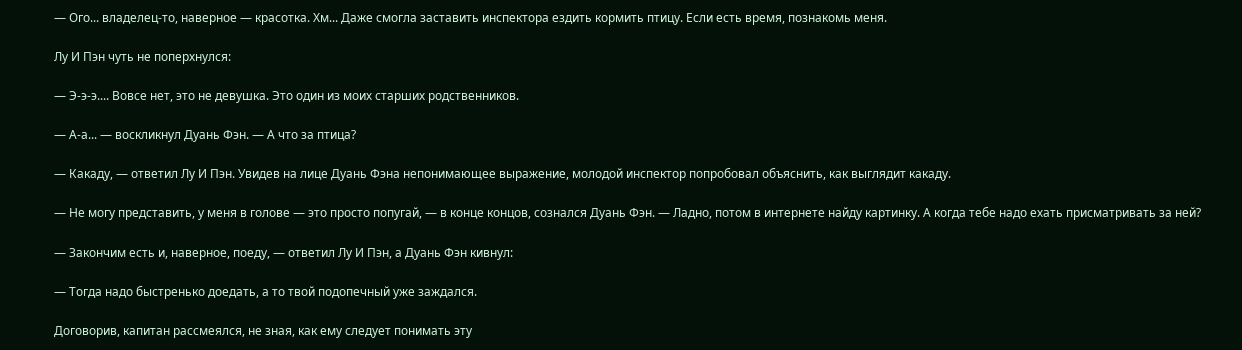— Ого... владелец-то, наверное — красотка. Хм... Даже смогла заставить инспектора ездить кормить птицу. Если есть время, познакомь меня.

Лу И Пэн чуть не поперхнулся:

— Э-э-э.... Вовсе нет, это не девушка. Это один из моих старших родственников.

— А-а... — воскликнул Дуань Фэн. — А что за птица?

— Какаду, — ответил Лу И Пэн. Увидев на лице Дуань Фэна непонимающее выражение, молодой инспектор попробовал объяснить, как выглядит какаду.

— Не могу представить, у меня в голове — это просто попугай, — в конце концов, сознался Дуань Фэн. — Ладно, потом в интернете найду картинку. А когда тебе надо ехать присматривать за ней?

— Закончим есть и, наверное, поеду, — ответил Лу И Пэн, а Дуань Фэн кивнул:

— Тогда надо быстренько доедать, а то твой подопечный уже заждался.

Договорив, капитан рассмеялся, не зная, как ему следует понимать эту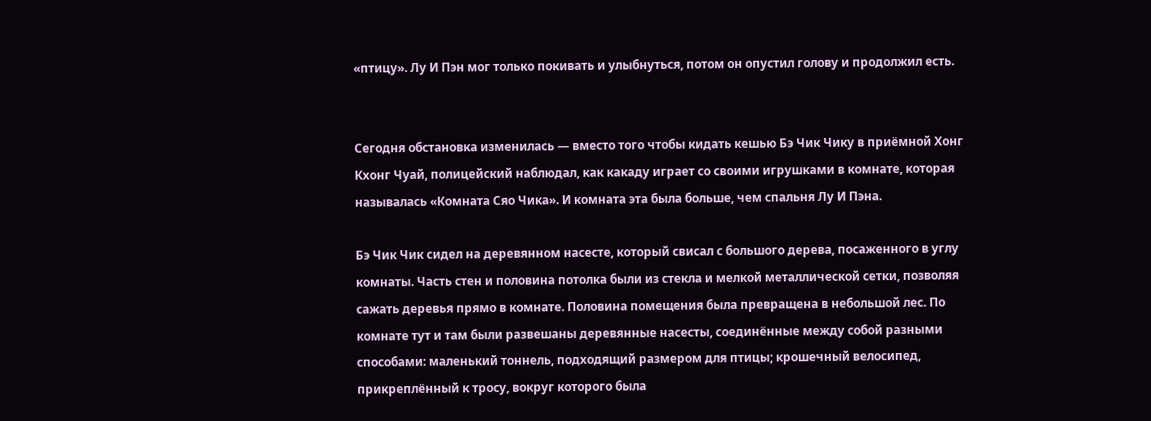«птицу». Лу И Пэн мог только покивать и улыбнуться, потом он опустил голову и продолжил есть.


Сегодня обстановка изменилась — вместо того чтобы кидать кешью Бэ Чик Чику в приёмной Хонг Кхонг Чуай, полицейский наблюдал, как какаду играет со своими игрушками в комнате, которая называлась «Комната Сяо Чика». И комната эта была больше, чем спальня Лу И Пэна.

Бэ Чик Чик сидел на деревянном насесте, который свисал с большого дерева, посаженного в углу комнаты. Часть стен и половина потолка были из стекла и мелкой металлической сетки, позволяя сажать деревья прямо в комнате. Половина помещения была превращена в небольшой лес. По комнате тут и там были развешаны деревянные насесты, соединённые между собой разными способами: маленький тоннель, подходящий размером для птицы; крошечный велосипед, прикреплённый к тросу, вокруг которого была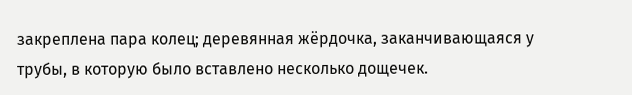закреплена пара колец; деревянная жёрдочка, заканчивающаяся у трубы, в которую было вставлено несколько дощечек.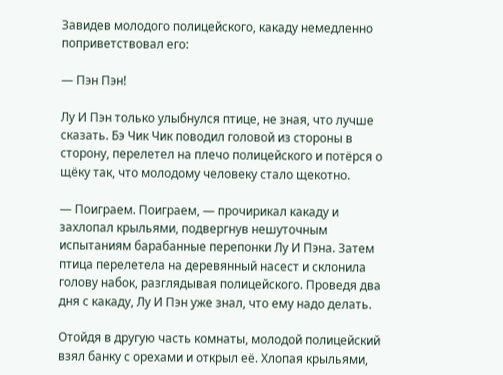Завидев молодого полицейского, какаду немедленно поприветствовал его:

— Пэн Пэн!

Лу И Пэн только улыбнулся птице, не зная, что лучше сказать. Бэ Чик Чик поводил головой из стороны в сторону, перелетел на плечо полицейского и потёрся о щёку так, что молодому человеку стало щекотно.

— Поиграем. Поиграем, — прочирикал какаду и захлопал крыльями, подвергнув нешуточным испытаниям барабанные перепонки Лу И Пэна. Затем птица перелетела на деревянный насест и склонила голову набок, разглядывая полицейского. Проведя два дня с какаду, Лу И Пэн уже знал, что ему надо делать.

Отойдя в другую часть комнаты, молодой полицейский взял банку с орехами и открыл её. Хлопая крыльями,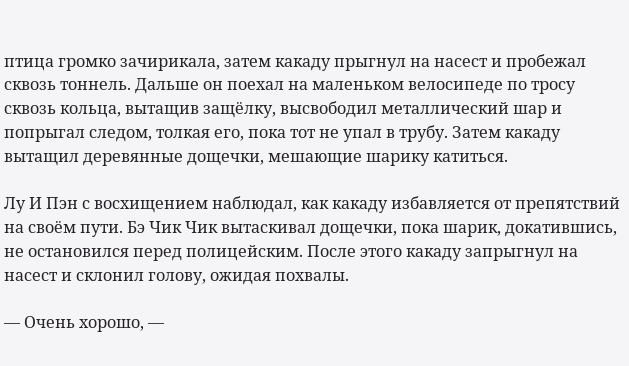птица громко зачирикала, затем какаду прыгнул на насест и пробежал сквозь тоннель. Дальше он поехал на маленьком велосипеде по тросу сквозь кольца, вытащив защёлку, высвободил металлический шар и попрыгал следом, толкая его, пока тот не упал в трубу. Затем какаду вытащил деревянные дощечки, мешающие шарику катиться.

Лу И Пэн с восхищением наблюдал, как какаду избавляется от препятствий на своём пути. Бэ Чик Чик вытаскивал дощечки, пока шарик, докатившись, не остановился перед полицейским. После этого какаду запрыгнул на насест и склонил голову, ожидая похвалы.

— Очень хорошо, —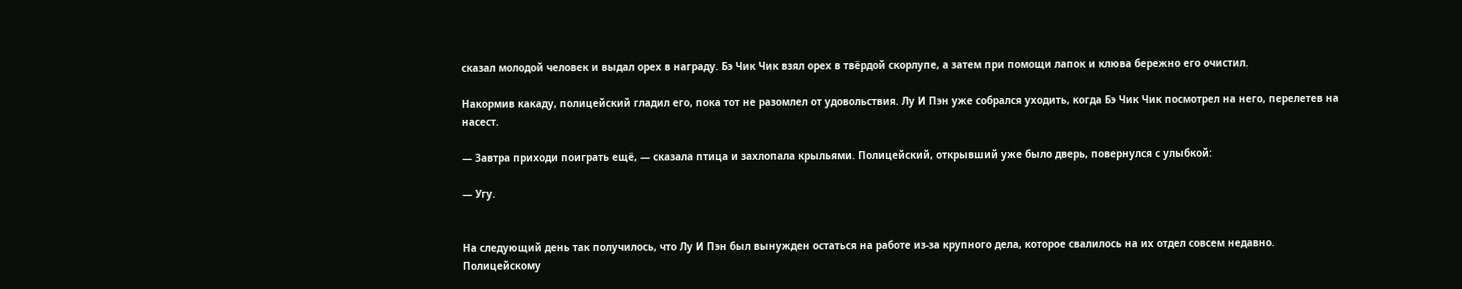сказал молодой человек и выдал орех в награду. Бэ Чик Чик взял орех в твёрдой скорлупе, а затем при помощи лапок и клюва бережно его очистил.

Накормив какаду, полицейский гладил его, пока тот не разомлел от удовольствия. Лу И Пэн уже собрался уходить, когда Бэ Чик Чик посмотрел на него, перелетев на насест.

— Завтра приходи поиграть ещё, — сказала птица и захлопала крыльями. Полицейский, открывший уже было дверь, повернулся с улыбкой:

— Угу.


На следующий день так получилось, что Лу И Пэн был вынужден остаться на работе из-за крупного дела, которое свалилось на их отдел совсем недавно. Полицейскому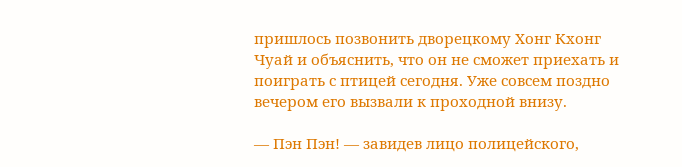пришлось позвонить дворецкому Хонг Кхонг Чуай и объяснить, что он не сможет приехать и поиграть с птицей сегодня. Уже совсем поздно вечером его вызвали к проходной внизу.

— Пэн Пэн! — завидев лицо полицейского,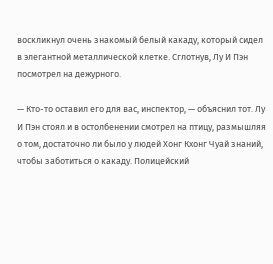воскликнул очень знакомый белый какаду, который сидел в элегантной металлической клетке. Сглотнув, Лу И Пэн посмотрел на дежурного.

— Кто-то оставил его для вас, инспектор, — объяснил тот. Лу И Пэн стоял и в остолбенении смотрел на птицу, размышляя о том, достаточно ли было у людей Хонг Кхонг Чуай знаний, чтобы заботиться о какаду. Полицейский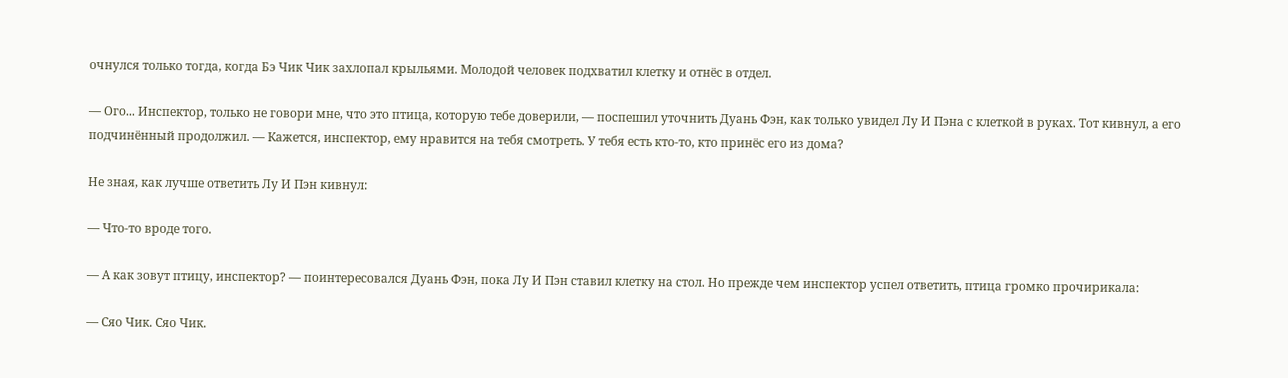очнулся только тогда, когда Бэ Чик Чик захлопал крыльями. Молодой человек подхватил клетку и отнёс в отдел.

— Ого... Инспектор, только не говори мне, что это птица, которую тебе доверили, — поспешил уточнить Дуань Фэн, как только увидел Лу И Пэна с клеткой в руках. Тот кивнул, а его подчинённый продолжил. — Кажется, инспектор, ему нравится на тебя смотреть. У тебя есть кто-то, кто принёс его из дома?

Не зная, как лучше ответить Лу И Пэн кивнул:

— Что-то вроде того.

— А как зовут птицу, инспектор? — поинтересовался Дуань Фэн, пока Лу И Пэн ставил клетку на стол. Но прежде чем инспектор успел ответить, птица громко прочирикала:

— Сяо Чик. Сяо Чик.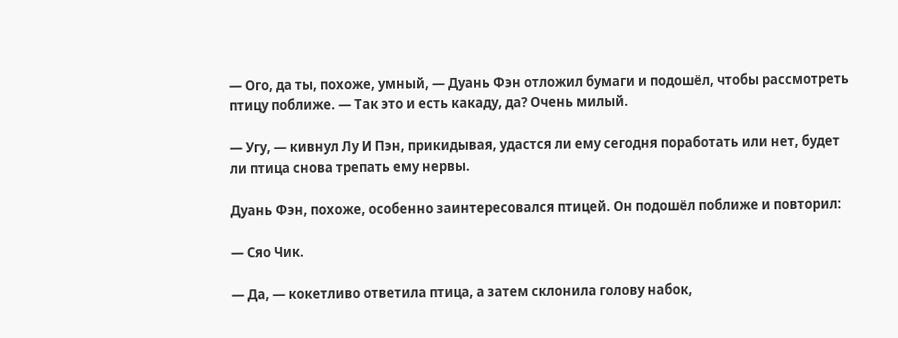— Ого, да ты, похоже, умный, — Дуань Фэн отложил бумаги и подошёл, чтобы рассмотреть птицу поближе. — Так это и есть какаду, да? Очень милый.

— Угу, — кивнул Лу И Пэн, прикидывая, удастся ли ему сегодня поработать или нет, будет ли птица снова трепать ему нервы.

Дуань Фэн, похоже, особенно заинтересовался птицей. Он подошёл поближе и повторил:

— Сяо Чик.

— Да, — кокетливо ответила птица, а затем склонила голову набок,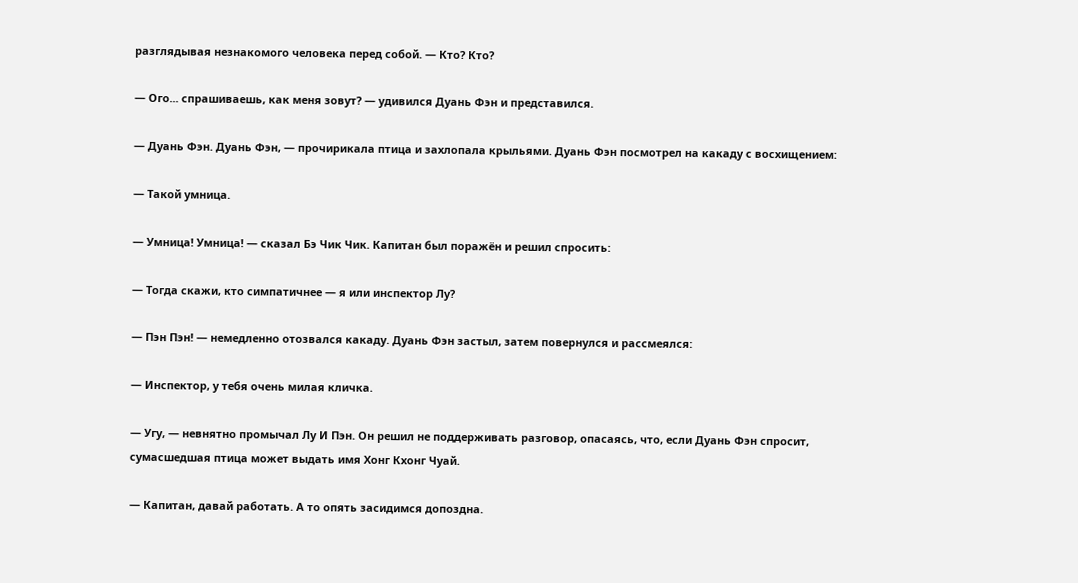разглядывая незнакомого человека перед собой. — Кто? Кто?

— Ого... спрашиваешь, как меня зовут? — удивился Дуань Фэн и представился.

— Дуань Фэн. Дуань Фэн, — прочирикала птица и захлопала крыльями. Дуань Фэн посмотрел на какаду с восхищением:

— Такой умница.

— Умница! Умница! — сказал Бэ Чик Чик. Капитан был поражён и решил спросить:

— Тогда скажи, кто симпатичнее — я или инспектор Лу?

— Пэн Пэн! — немедленно отозвался какаду. Дуань Фэн застыл, затем повернулся и рассмеялся:

— Инспектор, у тебя очень милая кличка.

— Угу, — невнятно промычал Лу И Пэн. Он решил не поддерживать разговор, опасаясь, что, если Дуань Фэн спросит, сумасшедшая птица может выдать имя Хонг Кхонг Чуай.

— Капитан, давай работать. А то опять засидимся допоздна.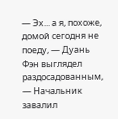— Эх... а я, похоже, домой сегодня не поеду, — Дуань Фэн выглядел раздосадованным, — Начальник завалил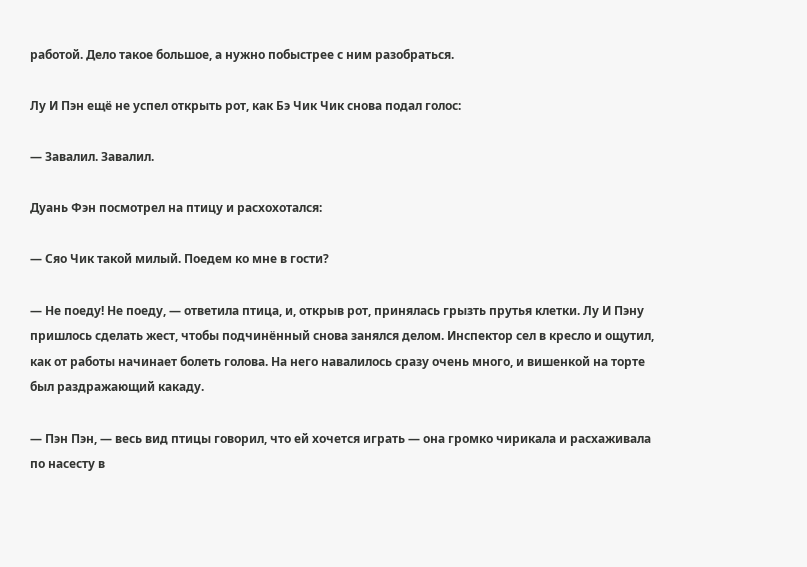работой. Дело такое большое, а нужно побыстрее с ним разобраться.

Лу И Пэн ещё не успел открыть рот, как Бэ Чик Чик снова подал голос:

— Завалил. Завалил.

Дуань Фэн посмотрел на птицу и расхохотался:

— Сяо Чик такой милый. Поедем ко мне в гости?

— Не поеду! Не поеду, — ответила птица, и, открыв рот, принялась грызть прутья клетки. Лу И Пэну пришлось сделать жест, чтобы подчинённый снова занялся делом. Инспектор сел в кресло и ощутил, как от работы начинает болеть голова. На него навалилось сразу очень много, и вишенкой на торте был раздражающий какаду.

— Пэн Пэн, — весь вид птицы говорил, что ей хочется играть — она громко чирикала и расхаживала по насесту в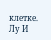клетке. Лу И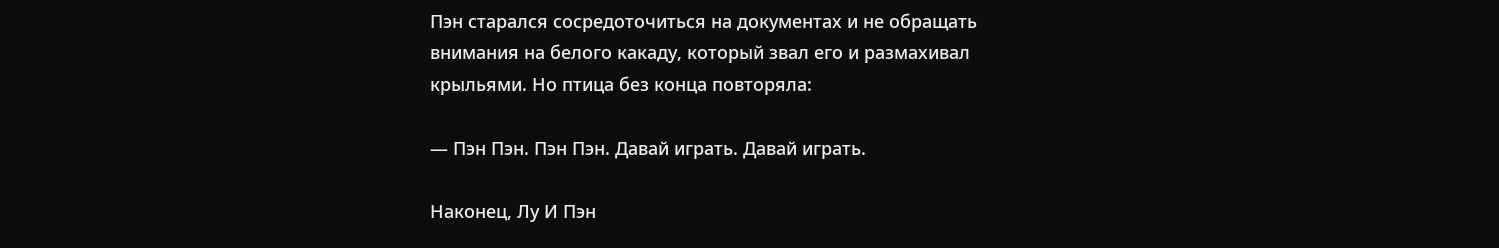Пэн старался сосредоточиться на документах и не обращать внимания на белого какаду, который звал его и размахивал крыльями. Но птица без конца повторяла:

— Пэн Пэн. Пэн Пэн. Давай играть. Давай играть.

Наконец, Лу И Пэн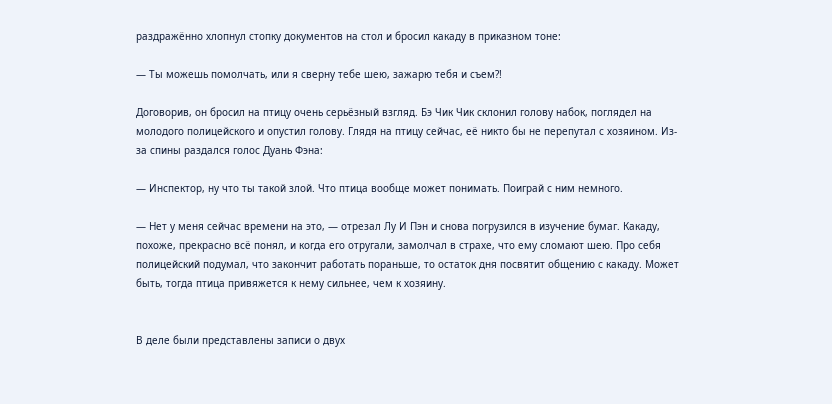раздражённо хлопнул стопку документов на стол и бросил какаду в приказном тоне:

— Ты можешь помолчать, или я сверну тебе шею, зажарю тебя и съем?!

Договорив, он бросил на птицу очень серьёзный взгляд. Бэ Чик Чик склонил голову набок, поглядел на молодого полицейского и опустил голову. Глядя на птицу сейчас, её никто бы не перепутал с хозяином. Из-за спины раздался голос Дуань Фэна:

— Инспектор, ну что ты такой злой. Что птица вообще может понимать. Поиграй с ним немного.

— Нет у меня сейчас времени на это, — отрезал Лу И Пэн и снова погрузился в изучение бумаг. Какаду, похоже, прекрасно всё понял, и когда его отругали, замолчал в страхе, что ему сломают шею. Про себя полицейский подумал, что закончит работать пораньше, то остаток дня посвятит общению с какаду. Может быть, тогда птица привяжется к нему сильнее, чем к хозяину.


В деле были представлены записи о двух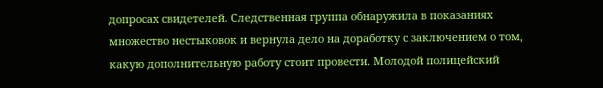допросах свидетелей. Следственная группа обнаружила в показаниях множество нестыковок и вернула дело на доработку с заключением о том, какую дополнительную работу стоит провести. Молодой полицейский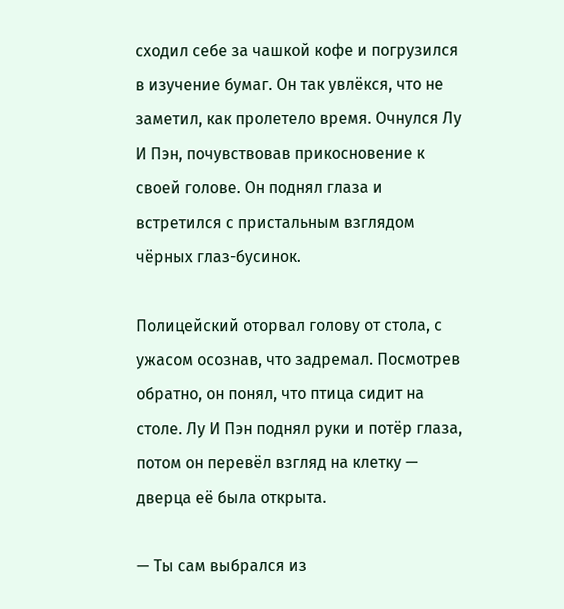сходил себе за чашкой кофе и погрузился в изучение бумаг. Он так увлёкся, что не заметил, как пролетело время. Очнулся Лу И Пэн, почувствовав прикосновение к своей голове. Он поднял глаза и встретился с пристальным взглядом чёрных глаз-бусинок.

Полицейский оторвал голову от стола, с ужасом осознав, что задремал. Посмотрев обратно, он понял, что птица сидит на столе. Лу И Пэн поднял руки и потёр глаза, потом он перевёл взгляд на клетку — дверца её была открыта.

— Ты сам выбрался из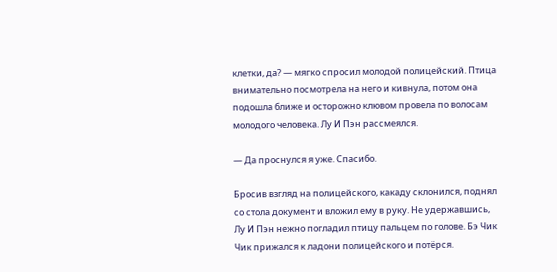клетки, да? — мягко спросил молодой полицейский. Птица внимательно посмотрела на него и кивнула, потом она подошла ближе и осторожно клювом провела по волосам молодого человека. Лу И Пэн рассмеялся.

— Да проснулся я уже. Спасибо.

Бросив взгляд на полицейского, какаду склонился, поднял со стола документ и вложил ему в руку. Не удержавшись, Лу И Пэн нежно погладил птицу пальцем по голове. Бэ Чик Чик прижался к ладони полицейского и потёрся.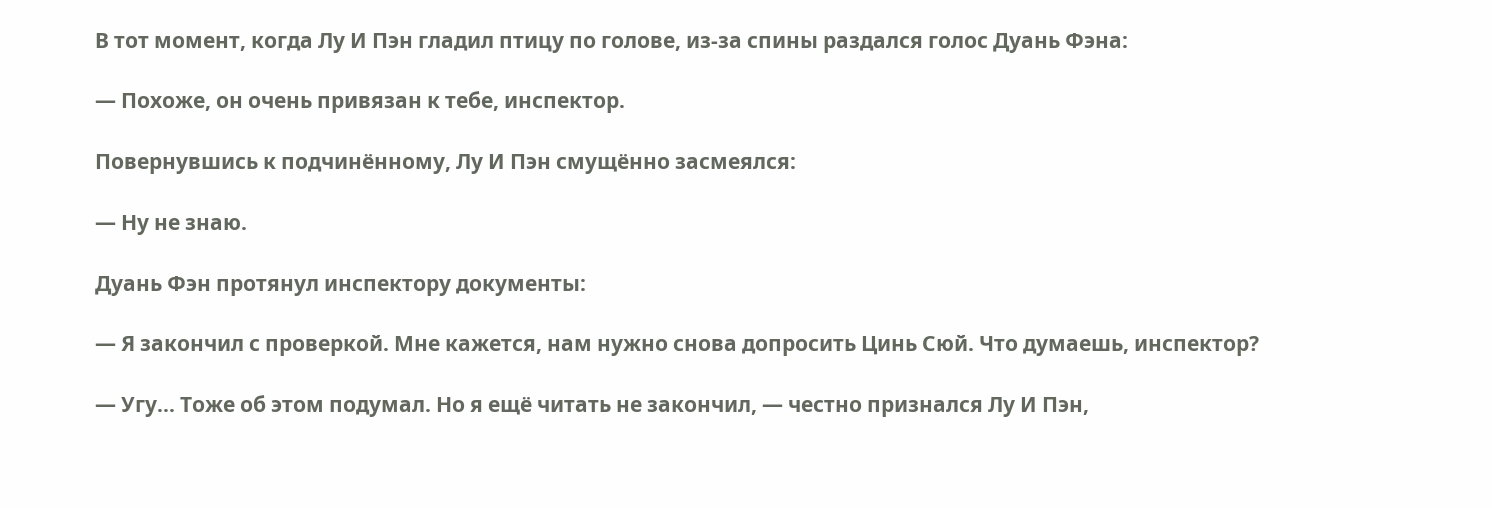В тот момент, когда Лу И Пэн гладил птицу по голове, из-за спины раздался голос Дуань Фэна:

— Похоже, он очень привязан к тебе, инспектор.

Повернувшись к подчинённому, Лу И Пэн смущённо засмеялся:

— Ну не знаю.

Дуань Фэн протянул инспектору документы:

— Я закончил с проверкой. Мне кажется, нам нужно снова допросить Цинь Сюй. Что думаешь, инспектор?

— Угу... Тоже об этом подумал. Но я ещё читать не закончил, — честно признался Лу И Пэн,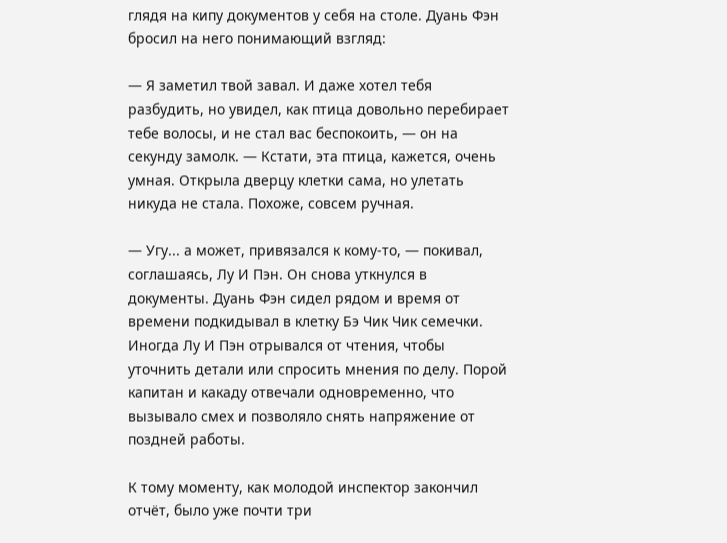глядя на кипу документов у себя на столе. Дуань Фэн бросил на него понимающий взгляд:

— Я заметил твой завал. И даже хотел тебя разбудить, но увидел, как птица довольно перебирает тебе волосы, и не стал вас беспокоить, — он на секунду замолк. — Кстати, эта птица, кажется, очень умная. Открыла дверцу клетки сама, но улетать никуда не стала. Похоже, совсем ручная.

— Угу... а может, привязался к кому-то, — покивал, соглашаясь, Лу И Пэн. Он снова уткнулся в документы. Дуань Фэн сидел рядом и время от времени подкидывал в клетку Бэ Чик Чик семечки. Иногда Лу И Пэн отрывался от чтения, чтобы уточнить детали или спросить мнения по делу. Порой капитан и какаду отвечали одновременно, что вызывало смех и позволяло снять напряжение от поздней работы.

К тому моменту, как молодой инспектор закончил отчёт, было уже почти три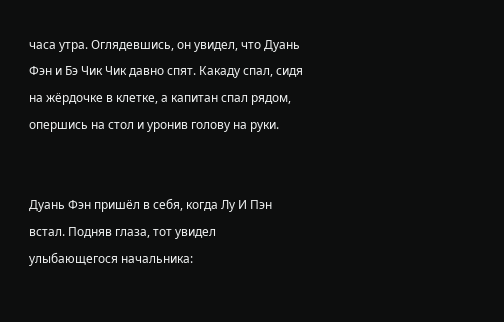часа утра. Оглядевшись, он увидел, что Дуань Фэн и Бэ Чик Чик давно спят. Какаду спал, сидя на жёрдочке в клетке, а капитан спал рядом, опершись на стол и уронив голову на руки.


Дуань Фэн пришёл в себя, когда Лу И Пэн встал. Подняв глаза, тот увидел улыбающегося начальника: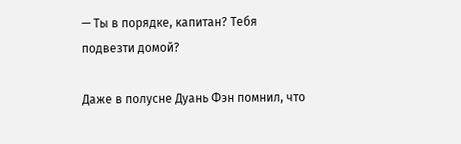— Ты в порядке, капитан? Тебя подвезти домой?

Даже в полусне Дуань Фэн помнил, что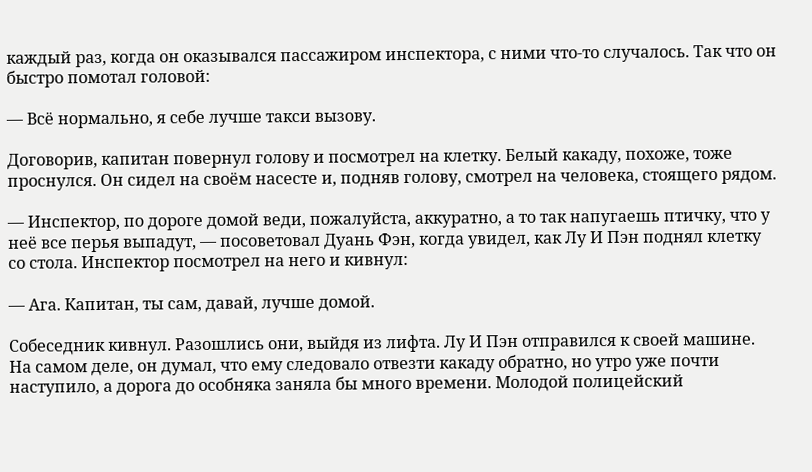каждый раз, когда он оказывался пассажиром инспектора, с ними что-то случалось. Так что он быстро помотал головой:

— Всё нормально, я себе лучше такси вызову.

Договорив, капитан повернул голову и посмотрел на клетку. Белый какаду, похоже, тоже проснулся. Он сидел на своём насесте и, подняв голову, смотрел на человека, стоящего рядом.

— Инспектор, по дороге домой веди, пожалуйста, аккуратно, а то так напугаешь птичку, что у неё все перья выпадут, — посоветовал Дуань Фэн, когда увидел, как Лу И Пэн поднял клетку со стола. Инспектор посмотрел на него и кивнул:

— Ага. Капитан, ты сам, давай, лучше домой.

Собеседник кивнул. Разошлись они, выйдя из лифта. Лу И Пэн отправился к своей машине. На самом деле, он думал, что ему следовало отвезти какаду обратно, но утро уже почти наступило, а дорога до особняка заняла бы много времени. Молодой полицейский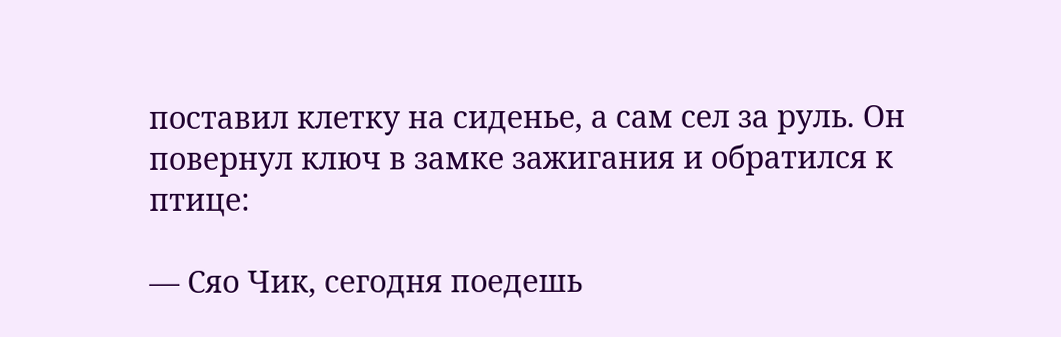поставил клетку на сиденье, а сам сел за руль. Он повернул ключ в замке зажигания и обратился к птице:

— Сяо Чик, сегодня поедешь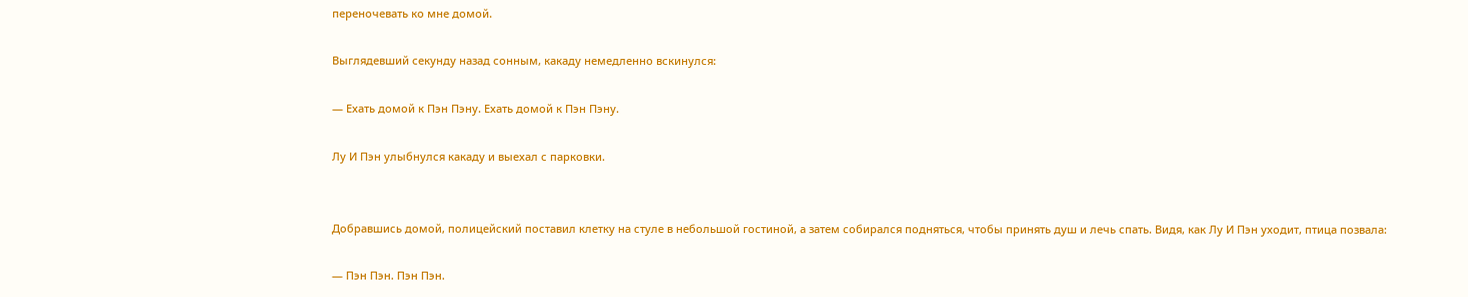переночевать ко мне домой.

Выглядевший секунду назад сонным, какаду немедленно вскинулся:

— Ехать домой к Пэн Пэну. Ехать домой к Пэн Пэну.

Лу И Пэн улыбнулся какаду и выехал с парковки.


Добравшись домой, полицейский поставил клетку на стуле в небольшой гостиной, а затем собирался подняться, чтобы принять душ и лечь спать. Видя, как Лу И Пэн уходит, птица позвала:

— Пэн Пэн. Пэн Пэн.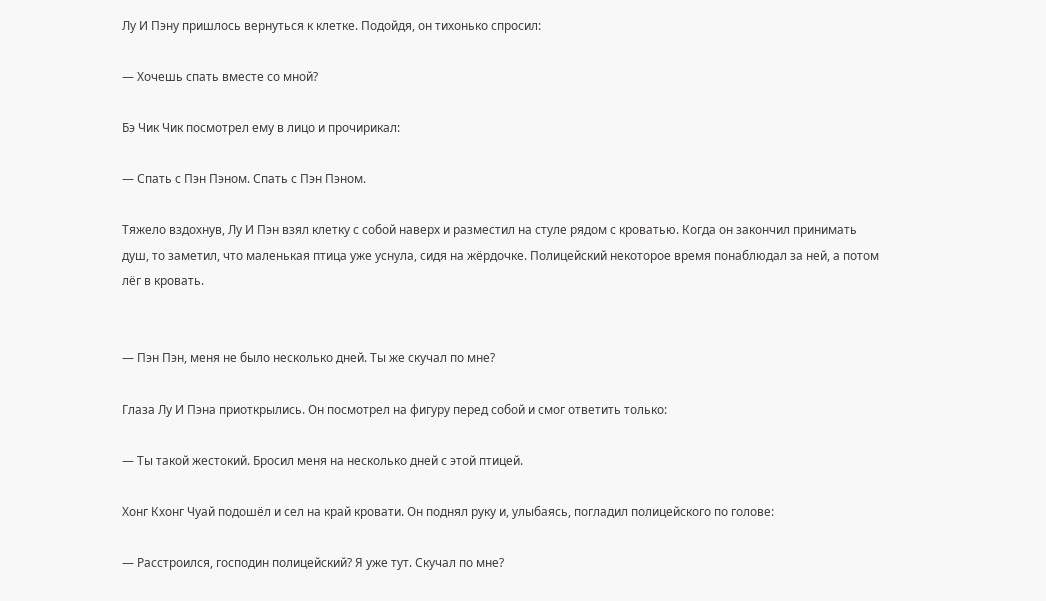Лу И Пэну пришлось вернуться к клетке. Подойдя, он тихонько спросил:

— Хочешь спать вместе со мной?

Бэ Чик Чик посмотрел ему в лицо и прочирикал:

— Спать с Пэн Пэном. Спать с Пэн Пэном.

Тяжело вздохнув, Лу И Пэн взял клетку с собой наверх и разместил на стуле рядом с кроватью. Когда он закончил принимать душ, то заметил, что маленькая птица уже уснула, сидя на жёрдочке. Полицейский некоторое время понаблюдал за ней, а потом лёг в кровать.


— Пэн Пэн, меня не было несколько дней. Ты же скучал по мне?

Глаза Лу И Пэна приоткрылись. Он посмотрел на фигуру перед собой и смог ответить только:

— Ты такой жестокий. Бросил меня на несколько дней с этой птицей.

Хонг Кхонг Чуай подошёл и сел на край кровати. Он поднял руку и, улыбаясь, погладил полицейского по голове:

— Расстроился, господин полицейский? Я уже тут. Скучал по мне?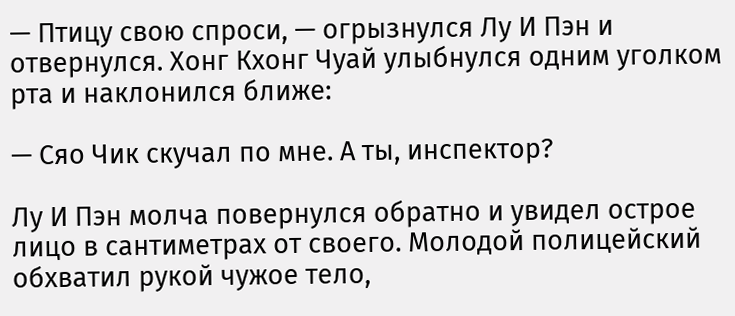— Птицу свою спроси, — огрызнулся Лу И Пэн и отвернулся. Хонг Кхонг Чуай улыбнулся одним уголком рта и наклонился ближе:

— Сяо Чик скучал по мне. А ты, инспектор?

Лу И Пэн молча повернулся обратно и увидел острое лицо в сантиметрах от своего. Молодой полицейский обхватил рукой чужое тело,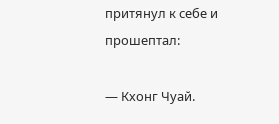притянул к себе и прошептал:

— Кхонг Чуай.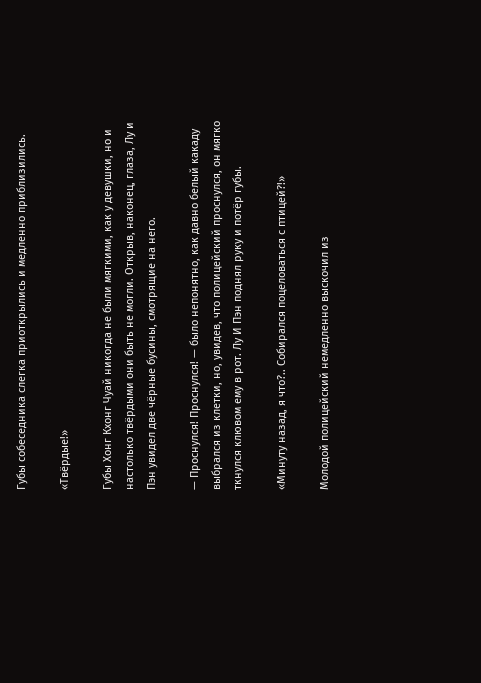Губы собеседника слегка приоткрылись и медленно приблизились.

«Твёрдые!»

Губы Хонг Кхонг Чуай никогда не были мягкими, как у девушки, но и настолько твёрдыми они быть не могли. Открыв, наконец, глаза, Лу и Пэн увидел две чёрные бусины, смотрящие на него.

— Проснулся! Проснулся! — было непонятно, как давно белый какаду выбрался из клетки, но, увидев, что полицейский проснулся, он мягко ткнулся клювом ему в рот. Лу И Пэн поднял руку и потёр губы.

«Минуту назад, я что?.. Собирался поцеловаться с птицей?!»

Молодой полицейский немедленно выскочил из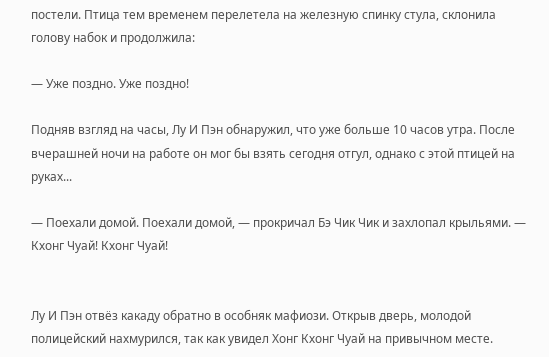постели. Птица тем временем перелетела на железную спинку стула, склонила голову набок и продолжила:

— Уже поздно. Уже поздно!

Подняв взгляд на часы, Лу И Пэн обнаружил, что уже больше 10 часов утра. После вчерашней ночи на работе он мог бы взять сегодня отгул, однако с этой птицей на руках...

— Поехали домой. Поехали домой, — прокричал Бэ Чик Чик и захлопал крыльями. — Кхонг Чуай! Кхонг Чуай!


Лу И Пэн отвёз какаду обратно в особняк мафиози. Открыв дверь, молодой полицейский нахмурился, так как увидел Хонг Кхонг Чуай на привычном месте.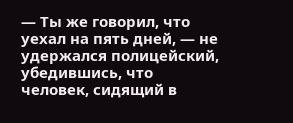— Ты же говорил, что уехал на пять дней, — не удержался полицейский, убедившись, что человек, сидящий в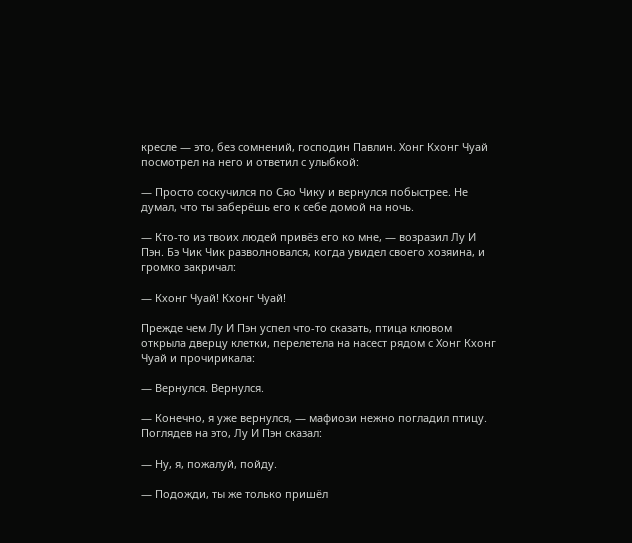кресле — это, без сомнений, господин Павлин. Хонг Кхонг Чуай посмотрел на него и ответил с улыбкой:

— Просто соскучился по Сяо Чику и вернулся побыстрее. Не думал, что ты заберёшь его к себе домой на ночь.

— Кто-то из твоих людей привёз его ко мне, — возразил Лу И Пэн. Бэ Чик Чик разволновался, когда увидел своего хозяина, и громко закричал:

— Кхонг Чуай! Кхонг Чуай!

Прежде чем Лу И Пэн успел что-то сказать, птица клювом открыла дверцу клетки, перелетела на насест рядом с Хонг Кхонг Чуай и прочирикала:

— Вернулся. Вернулся.

— Конечно, я уже вернулся, — мафиози нежно погладил птицу. Поглядев на это, Лу И Пэн сказал:

— Ну, я, пожалуй, пойду.

— Подожди, ты же только пришёл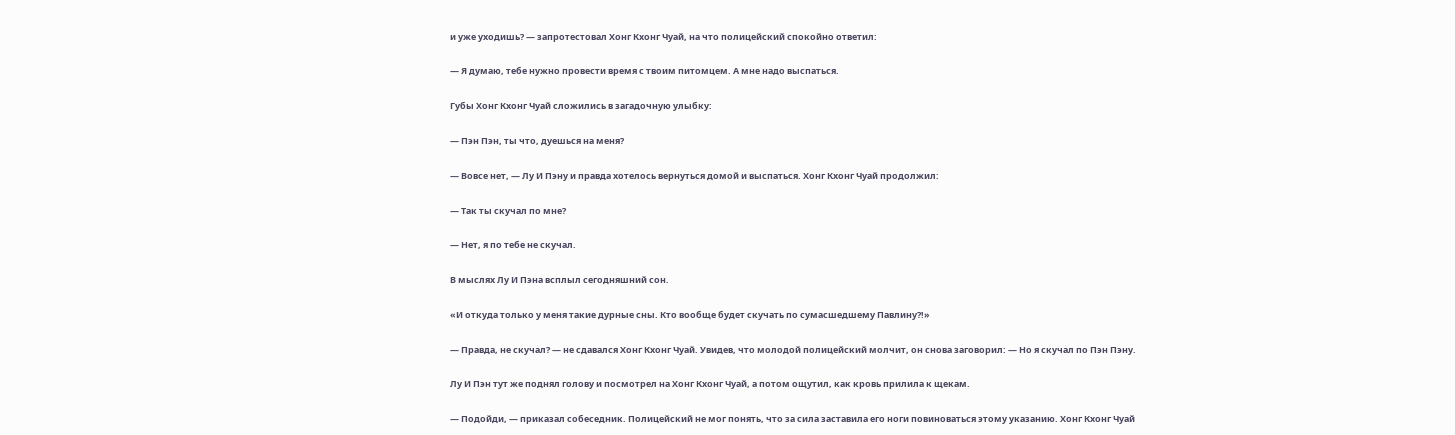и уже уходишь? — запротестовал Хонг Кхонг Чуай, на что полицейский спокойно ответил:

— Я думаю, тебе нужно провести время с твоим питомцем. А мне надо выспаться.

Губы Хонг Кхонг Чуай сложились в загадочную улыбку:

— Пэн Пэн, ты что, дуешься на меня?

— Вовсе нет, — Лу И Пэну и правда хотелось вернуться домой и выспаться. Хонг Кхонг Чуай продолжил:

— Так ты скучал по мне?

— Нет, я по тебе не скучал.

В мыслях Лу И Пэна всплыл сегодняшний сон.

«И откуда только у меня такие дурные сны. Кто вообще будет скучать по сумасшедшему Павлину?!»

— Правда, не скучал? — не сдавался Хонг Кхонг Чуай. Увидев, что молодой полицейский молчит, он снова заговорил: — Но я скучал по Пэн Пэну.

Лу И Пэн тут же поднял голову и посмотрел на Хонг Кхонг Чуай, а потом ощутил, как кровь прилила к щекам.

— Подойди, — приказал собеседник. Полицейский не мог понять, что за сила заставила его ноги повиноваться этому указанию. Хонг Кхонг Чуай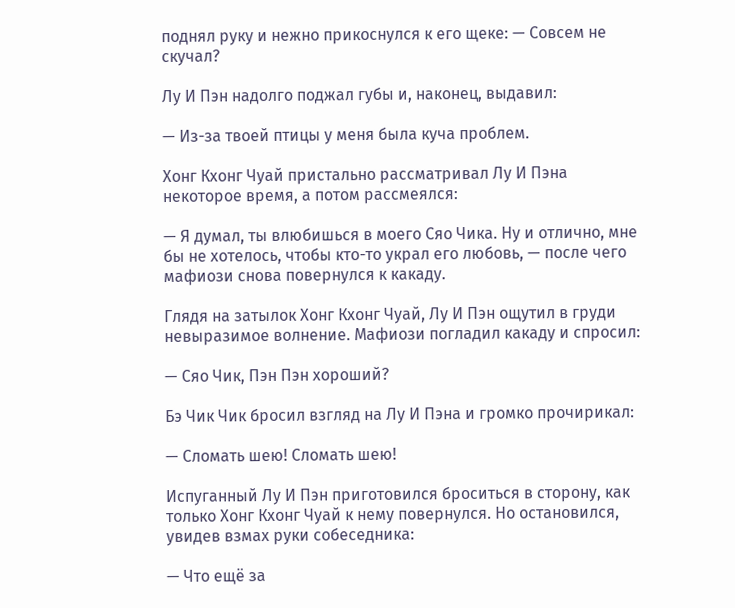поднял руку и нежно прикоснулся к его щеке: — Совсем не скучал?

Лу И Пэн надолго поджал губы и, наконец, выдавил:

— Из-за твоей птицы у меня была куча проблем.

Хонг Кхонг Чуай пристально рассматривал Лу И Пэна некоторое время, а потом рассмеялся:

— Я думал, ты влюбишься в моего Сяо Чика. Ну и отлично, мне бы не хотелось, чтобы кто-то украл его любовь, — после чего мафиози снова повернулся к какаду.

Глядя на затылок Хонг Кхонг Чуай, Лу И Пэн ощутил в груди невыразимое волнение. Мафиози погладил какаду и спросил:

— Сяо Чик, Пэн Пэн хороший?

Бэ Чик Чик бросил взгляд на Лу И Пэна и громко прочирикал:

— Сломать шею! Сломать шею!

Испуганный Лу И Пэн приготовился броситься в сторону, как только Хонг Кхонг Чуай к нему повернулся. Но остановился, увидев взмах руки собеседника:

— Что ещё за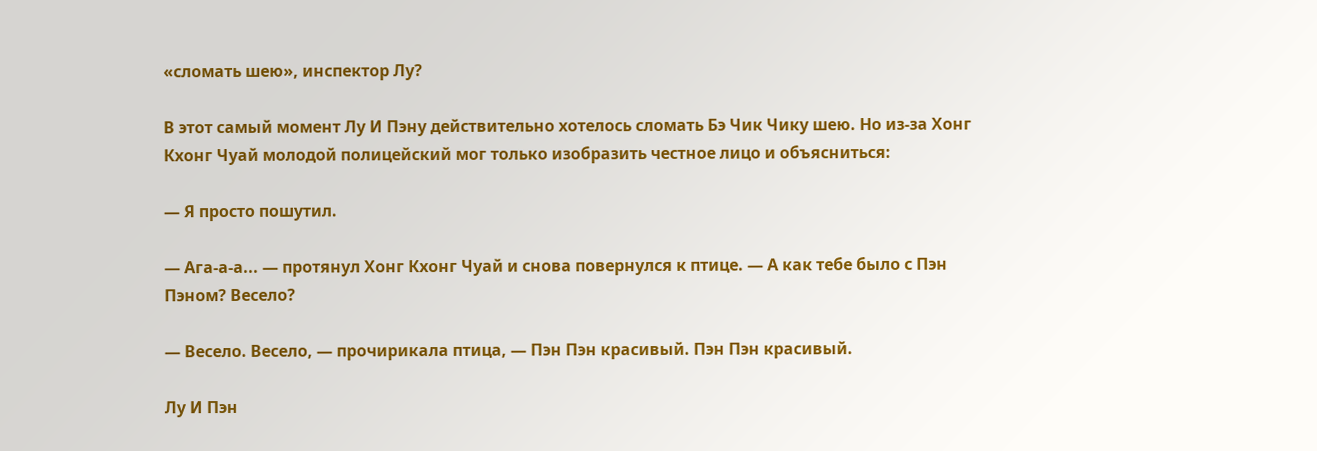«сломать шею», инспектор Лу?

В этот самый момент Лу И Пэну действительно хотелось сломать Бэ Чик Чику шею. Но из-за Хонг Кхонг Чуай молодой полицейский мог только изобразить честное лицо и объясниться:

— Я просто пошутил.

— Ага-а-а... — протянул Хонг Кхонг Чуай и снова повернулся к птице. — А как тебе было с Пэн Пэном? Весело?

— Весело. Весело, — прочирикала птица, — Пэн Пэн красивый. Пэн Пэн красивый.

Лу И Пэн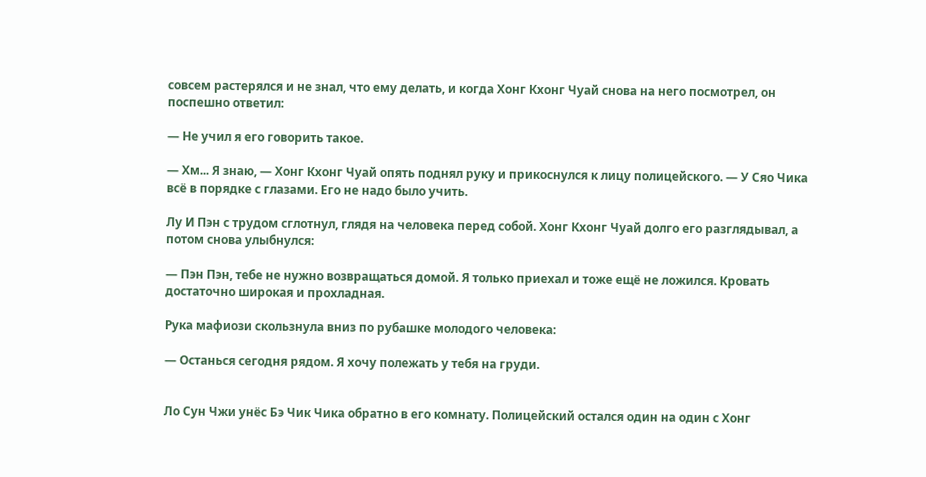совсем растерялся и не знал, что ему делать, и когда Хонг Кхонг Чуай снова на него посмотрел, он поспешно ответил:

— Не учил я его говорить такое.

— Хм... Я знаю, — Хонг Кхонг Чуай опять поднял руку и прикоснулся к лицу полицейского. — У Сяо Чика всё в порядке с глазами. Его не надо было учить.

Лу И Пэн с трудом сглотнул, глядя на человека перед собой. Хонг Кхонг Чуай долго его разглядывал, а потом снова улыбнулся:

— Пэн Пэн, тебе не нужно возвращаться домой. Я только приехал и тоже ещё не ложился. Кровать достаточно широкая и прохладная.

Рука мафиози скользнула вниз по рубашке молодого человека:

— Останься сегодня рядом. Я хочу полежать у тебя на груди.


Ло Сун Чжи унёс Бэ Чик Чика обратно в его комнату. Полицейский остался один на один с Хонг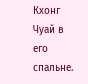Кхонг Чуай в его спальне.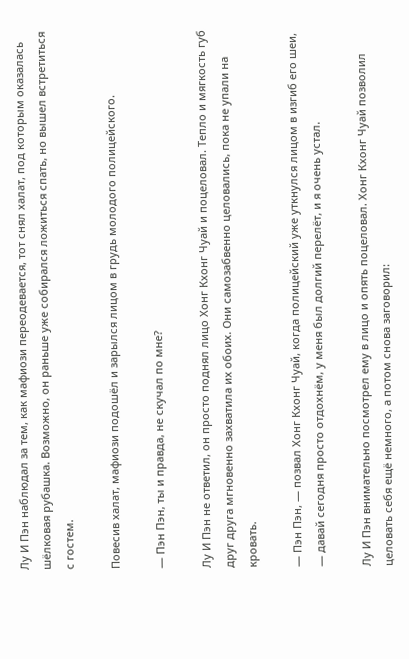Лу И Пэн наблюдал за тем, как мафиози переодевается, тот снял халат, под которым оказалась шёлковая рубашка. Возможно, он раньше уже собирался ложиться спать, но вышел встретиться с гостем.

Повесив халат, мафиози подошёл и зарылся лицом в грудь молодого полицейского.

— Пэн Пэн, ты и правда, не скучал по мне?

Лу И Пэн не ответил, он просто поднял лицо Хонг Кхонг Чуай и поцеловал. Тепло и мягкость губ друг друга мгновенно захватила их обоих. Они самозабвенно целовались, пока не упали на кровать.

— Пэн Пэн, — позвал Хонг Кхонг Чуай, когда полицейский уже уткнулся лицом в изгиб его шеи, — давай сегодня просто отдохнём, у меня был долгий перелёт, и я очень устал.

Лу И Пэн внимательно посмотрел ему в лицо и опять поцеловал. Хонг Кхонг Чуай позволил целовать себя ещё немного, а потом снова заговорил: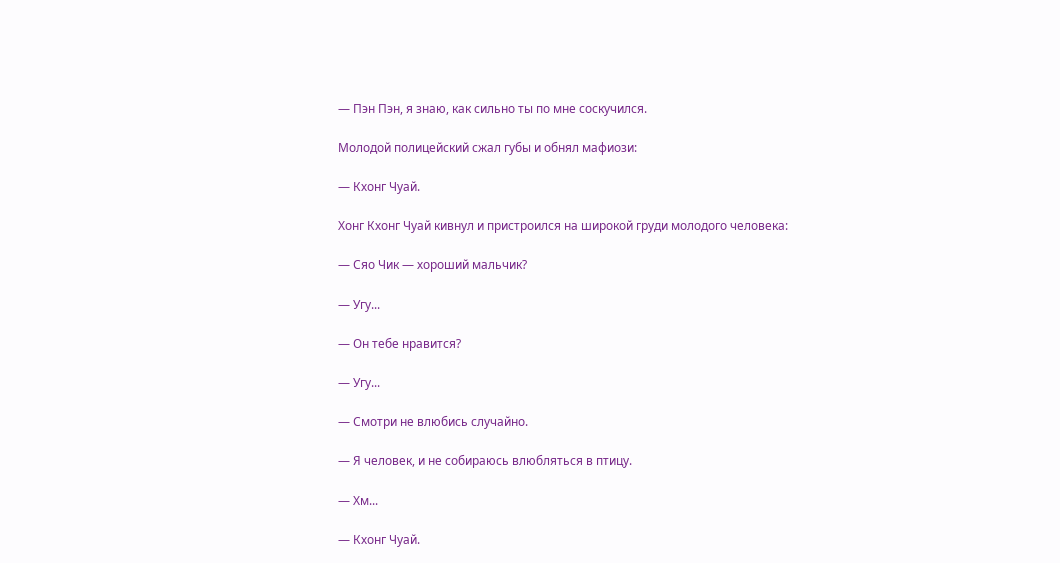— Пэн Пэн, я знаю, как сильно ты по мне соскучился.

Молодой полицейский сжал губы и обнял мафиози:

— Кхонг Чуай.

Хонг Кхонг Чуай кивнул и пристроился на широкой груди молодого человека:

— Сяо Чик — хороший мальчик?

— Угу...

— Он тебе нравится?

— Угу...

— Смотри не влюбись случайно.

— Я человек, и не собираюсь влюбляться в птицу.

— Хм...

— Кхонг Чуай.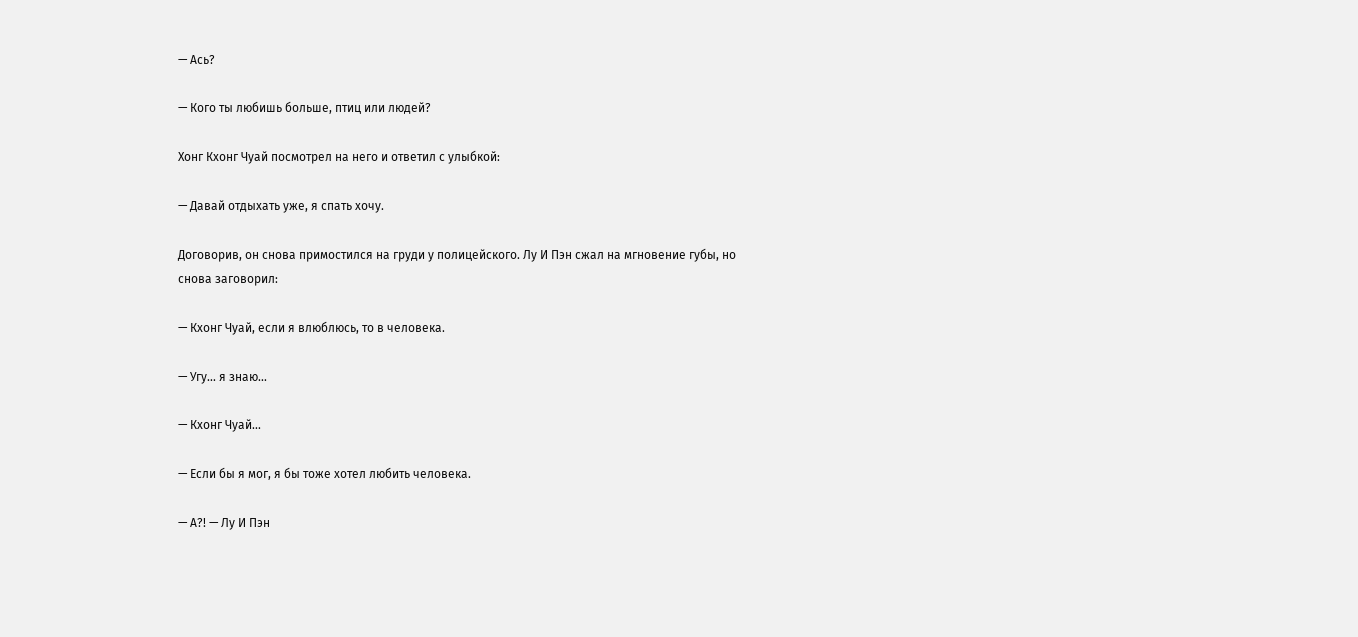— Ась?

— Кого ты любишь больше, птиц или людей?

Хонг Кхонг Чуай посмотрел на него и ответил с улыбкой:

— Давай отдыхать уже, я спать хочу.

Договорив, он снова примостился на груди у полицейского. Лу И Пэн сжал на мгновение губы, но снова заговорил:

— Кхонг Чуай, если я влюблюсь, то в человека.

— Угу... я знаю...

— Кхонг Чуай...

— Если бы я мог, я бы тоже хотел любить человека.

— А?! — Лу И Пэн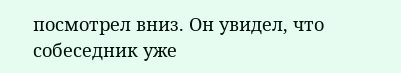посмотрел вниз. Он увидел, что собеседник уже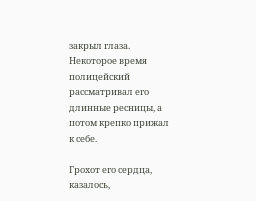закрыл глаза. Некоторое время полицейский рассматривал его длинные ресницы, а потом крепко прижал к себе.

Грохот его сердца, казалось,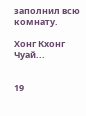заполнил всю комнату.

Хонг Кхонг Чуай...


19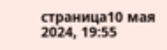страница10 мая 2024, 19:55